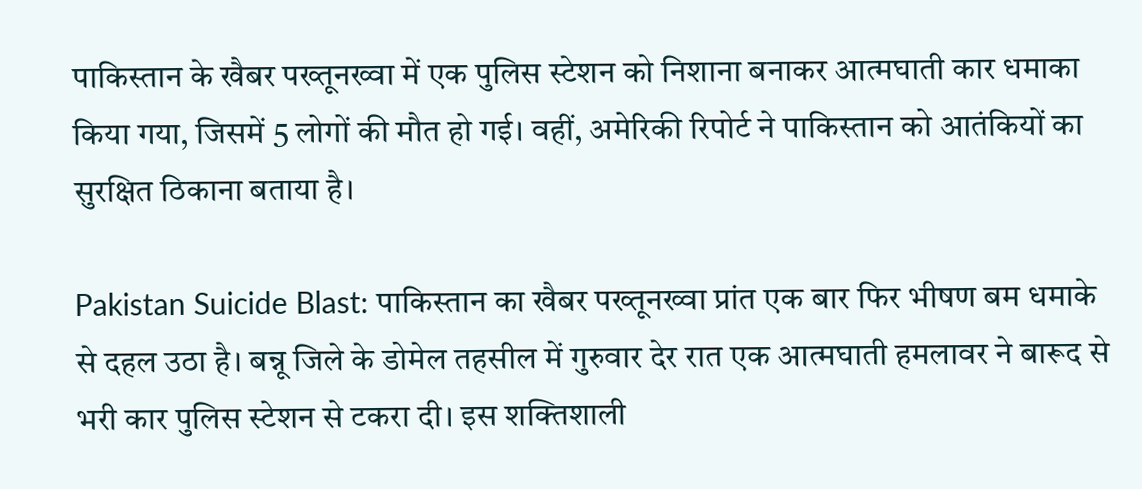पाकिस्तान के खैबर पख्तूनख्वा में एक पुलिस स्टेशन को निशाना बनाकर आत्मघाती कार धमाका किया गया, जिसमें 5 लोगों की मौत हो गई। वहीं, अमेरिकी रिपोर्ट ने पाकिस्तान को आतंकियों का सुरक्षित ठिकाना बताया है।

Pakistan Suicide Blast: पाकिस्तान का खैबर पख्तूनख्वा प्रांत एक बार फिर भीषण बम धमाके से दहल उठा है। बन्नू जिले के डोमेल तहसील में गुरुवार देर रात एक आत्मघाती हमलावर ने बारूद से भरी कार पुलिस स्टेशन से टकरा दी। इस शक्तिशाली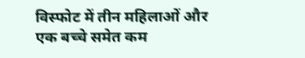विस्फोट में तीन महिलाओं और एक बच्चे समेत कम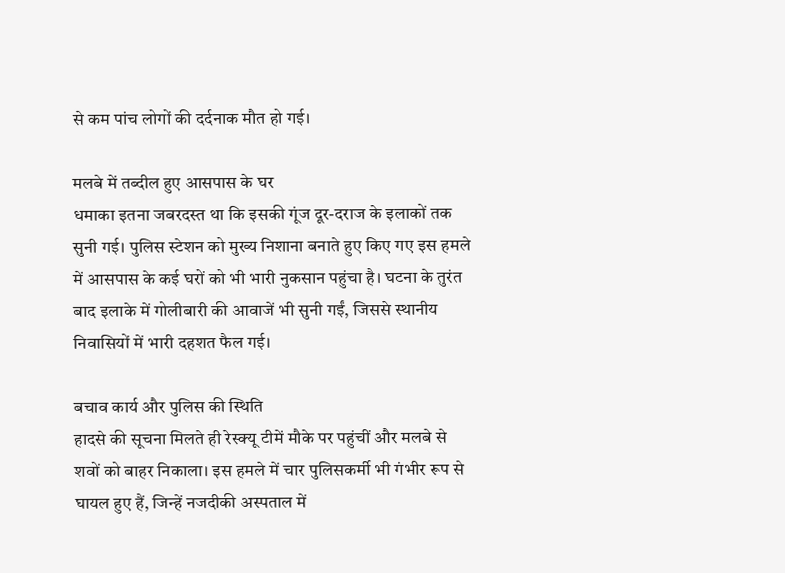से कम पांच लोगों की दर्दनाक मौत हो गई।

मलबे में तब्दील हुए आसपास के घर
धमाका इतना जबरदस्त था कि इसकी गूंज दूर-दराज के इलाकों तक सुनी गई। पुलिस स्टेशन को मुख्य निशाना बनाते हुए किए गए इस हमले में आसपास के कई घरों को भी भारी नुकसान पहुंचा है। घटना के तुरंत बाद इलाके में गोलीबारी की आवाजें भी सुनी गईं, जिससे स्थानीय निवासियों में भारी दहशत फैल गई।

बचाव कार्य और पुलिस की स्थिति
हादसे की सूचना मिलते ही रेस्क्यू टीमें मौके पर पहुंचीं और मलबे से शवों को बाहर निकाला। इस हमले में चार पुलिसकर्मी भी गंभीर रूप से घायल हुए हैं, जिन्हें नजदीकी अस्पताल में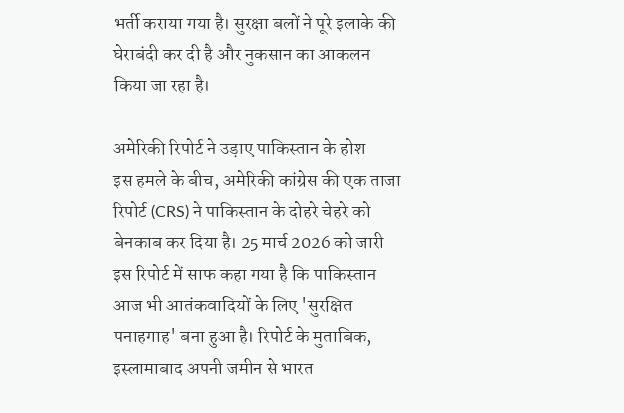भर्ती कराया गया है। सुरक्षा बलों ने पूरे इलाके की घेराबंदी कर दी है और नुकसान का आकलन किया जा रहा है।

अमेरिकी रिपोर्ट ने उड़ाए पाकिस्तान के होश
इस हमले के बीच, अमेरिकी कांग्रेस की एक ताजा रिपोर्ट (CRS) ने पाकिस्तान के दोहरे चेहरे को बेनकाब कर दिया है। 25 मार्च 2026 को जारी इस रिपोर्ट में साफ कहा गया है कि पाकिस्तान आज भी आतंकवादियों के लिए 'सुरक्षित पनाहगाह' बना हुआ है। रिपोर्ट के मुताबिक, इस्लामाबाद अपनी जमीन से भारत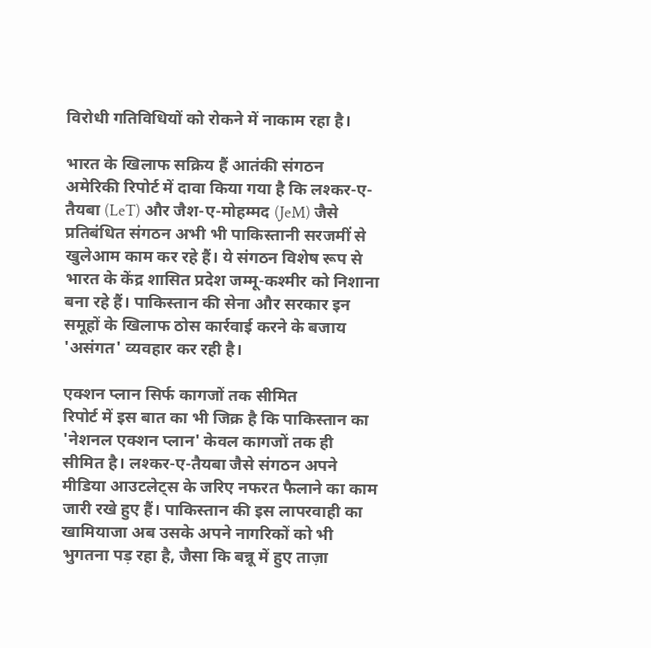विरोधी गतिविधियों को रोकने में नाकाम रहा है।

भारत के खिलाफ सक्रिय हैं आतंकी संगठन
अमेरिकी रिपोर्ट में दावा किया गया है कि लश्कर-ए-तैयबा (LeT) और जैश-ए-मोहम्मद (JeM) जैसे प्रतिबंधित संगठन अभी भी पाकिस्तानी सरजमीं से खुलेआम काम कर रहे हैं। ये संगठन विशेष रूप से भारत के केंद्र शासित प्रदेश जम्मू-कश्मीर को निशाना बना रहे हैं। पाकिस्तान की सेना और सरकार इन समूहों के खिलाफ ठोस कार्रवाई करने के बजाय 'असंगत' व्यवहार कर रही है।

एक्शन प्लान सिर्फ कागजों तक सीमित
रिपोर्ट में इस बात का भी जिक्र है कि पाकिस्तान का 'नेशनल एक्शन प्लान' केवल कागजों तक ही सीमित है। लश्कर-ए-तैयबा जैसे संगठन अपने मीडिया आउटलेट्स के जरिए नफरत फैलाने का काम जारी रखे हुए हैं। पाकिस्तान की इस लापरवाही का खामियाजा अब उसके अपने नागरिकों को भी भुगतना पड़ रहा है, जैसा कि बन्नू में हुए ताज़ा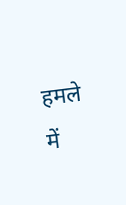हमले में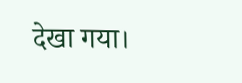देखा गया।